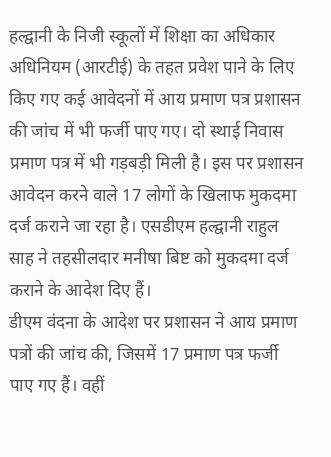हल्द्वानी के निजी स्कूलों में शिक्षा का अधिकार अधिनियम (आरटीई) के तहत प्रवेश पाने के लिए किए गए कई आवेदनों में आय प्रमाण पत्र प्रशासन की जांच में भी फर्जी पाए गए। दो स्थाई निवास प्रमाण पत्र में भी गड़बड़ी मिली है। इस पर प्रशासन आवेदन करने वाले 17 लोगों के खिलाफ मुकदमा दर्ज कराने जा रहा है। एसडीएम हल्द्वानी राहुल साह ने तहसीलदार मनीषा बिष्ट को मुकदमा दर्ज कराने के आदेश दिए हैं।
डीएम वंदना के आदेश पर प्रशासन ने आय प्रमाण पत्रों की जांच की, जिसमें 17 प्रमाण पत्र फर्जी पाए गए हैं। वहीं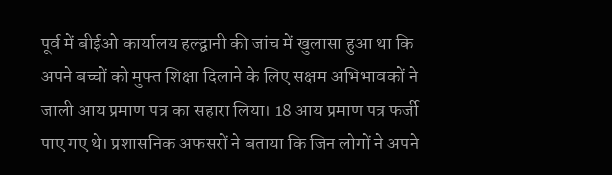पूर्व में बीईओ कार्यालय हल्द्वानी की जांच में खुलासा हुआ था कि अपने बच्चों को मुफ्त शिक्षा दिलाने के लिए सक्षम अभिभावकों ने जाली आय प्रमाण पत्र का सहारा लिया। 18 आय प्रमाण पत्र फर्जी पाए गए थे। प्रशासनिक अफसरों ने बताया कि जिन लोगों ने अपने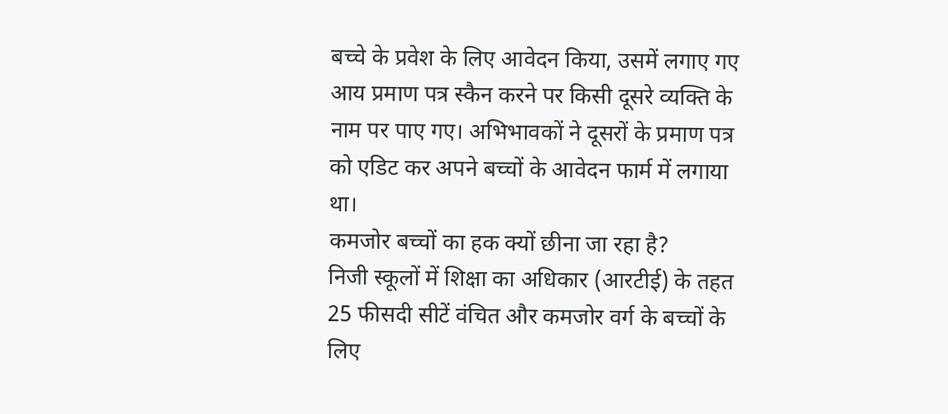बच्चे के प्रवेश के लिए आवेदन किया, उसमें लगाए गए आय प्रमाण पत्र स्कैन करने पर किसी दूसरे व्यक्ति के नाम पर पाए गए। अभिभावकों ने दूसरों के प्रमाण पत्र को एडिट कर अपने बच्चों के आवेदन फार्म में लगाया था।
कमजोर बच्चों का हक क्यों छीना जा रहा है?
निजी स्कूलों में शिक्षा का अधिकार (आरटीई) के तहत 25 फीसदी सीटें वंचित और कमजोर वर्ग के बच्चों के लिए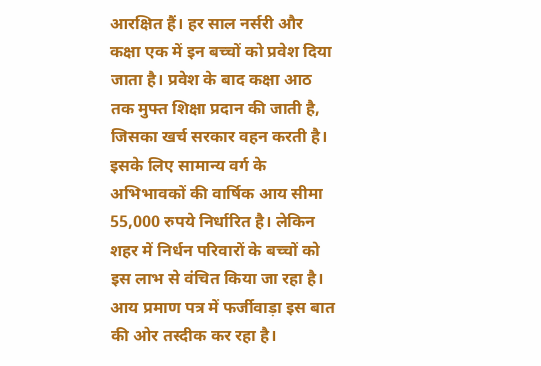आरक्षित हैं। हर साल नर्सरी और कक्षा एक में इन बच्चों को प्रवेश दिया जाता है। प्रवेश के बाद कक्षा आठ तक मुफ्त शिक्षा प्रदान की जाती है, जिसका खर्च सरकार वहन करती है। इसके लिए सामान्य वर्ग के अभिभावकों की वार्षिक आय सीमा 55,000 रुपये निर्धारित है। लेकिन शहर में निर्धन परिवारों के बच्चों को इस लाभ से वंचित किया जा रहा है। आय प्रमाण पत्र में फर्जीवाड़ा इस बात की ओर तस्दीक कर रहा है।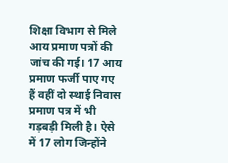शिक्षा विभाग से मिले आय प्रमाण पत्रों की जांच की गई। 17 आय प्रमाण फर्जी पाए गए हैं वहीं दो स्थाई निवास प्रमाण पत्र में भी गड़बड़ी मिली है। ऐसे में 17 लोग जिन्होंने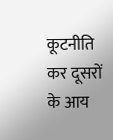कूटनीति कर दूसरों के आय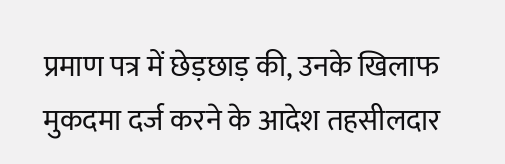प्रमाण पत्र में छेड़छाड़ की, उनके खिलाफ मुकदमा दर्ज करने के आदेश तहसीलदार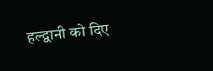हल्द्वानी को दिए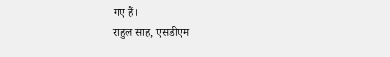गए हैं।
राहुल साह, एसडीएम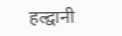हल्द्वानी